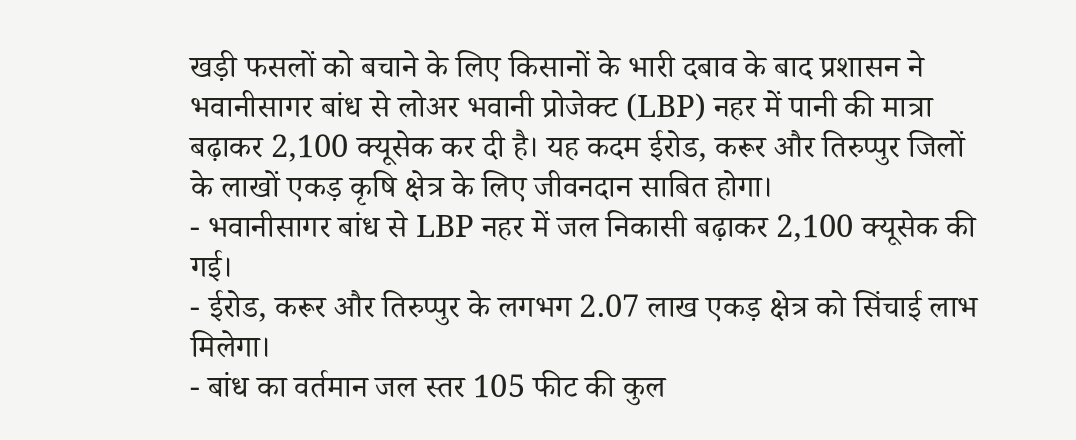खड़ी फसलों को बचाने के लिए किसानों के भारी दबाव के बाद प्रशासन ने भवानीसागर बांध से लोअर भवानी प्रोजेक्ट (LBP) नहर में पानी की मात्रा बढ़ाकर 2,100 क्यूसेक कर दी है। यह कदम ईरोड, करूर और तिरुप्पुर जिलों के लाखों एकड़ कृषि क्षेत्र के लिए जीवनदान साबित होगा।
- भवानीसागर बांध से LBP नहर में जल निकासी बढ़ाकर 2,100 क्यूसेक की गई।
- ईरोड, करूर और तिरुप्पुर के लगभग 2.07 लाख एकड़ क्षेत्र को सिंचाई लाभ मिलेगा।
- बांध का वर्तमान जल स्तर 105 फीट की कुल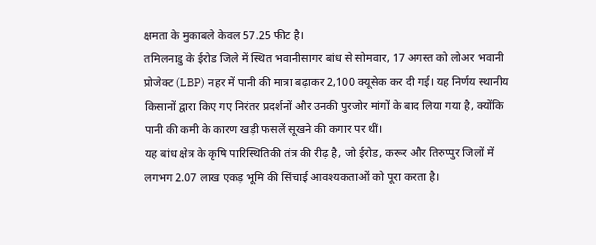क्षमता के मुकाबले केवल 57.25 फीट है।
तमिलनाडु के ईरोड जिले में स्थित भवानीसागर बांध से सोमवार, 17 अगस्त को लोअर भवानी प्रोजेक्ट (LBP) नहर में पानी की मात्रा बढ़ाकर 2,100 क्यूसेक कर दी गई। यह निर्णय स्थानीय किसानों द्वारा किए गए निरंतर प्रदर्शनों और उनकी पुरजोर मांगों के बाद लिया गया है, क्योंकि पानी की कमी के कारण खड़ी फसलें सूखने की कगार पर थीं।
यह बांध क्षेत्र के कृषि पारिस्थितिकी तंत्र की रीढ़ है, जो ईरोड, करूर और तिरुप्पुर जिलों में लगभग 2.07 लाख एकड़ भूमि की सिंचाई आवश्यकताओं को पूरा करता है।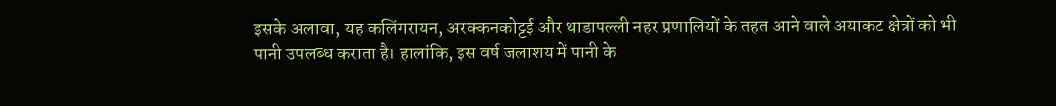इसके अलावा, यह कलिंगरायन, अरक्कनकोट्टई और थाडापल्ली नहर प्रणालियों के तहत आने वाले अयाकट क्षेत्रों को भी पानी उपलब्ध कराता है। हालांकि, इस वर्ष जलाशय में पानी के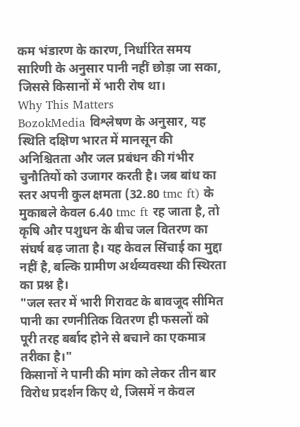कम भंडारण के कारण, निर्धारित समय सारिणी के अनुसार पानी नहीं छोड़ा जा सका, जिससे किसानों में भारी रोष था।
Why This Matters
BozokMedia विश्लेषण के अनुसार, यह स्थिति दक्षिण भारत में मानसून की अनिश्चितता और जल प्रबंधन की गंभीर चुनौतियों को उजागर करती है। जब बांध का स्तर अपनी कुल क्षमता (32.80 tmc ft) के मुकाबले केवल 6.40 tmc ft रह जाता है, तो कृषि और पशुधन के बीच जल वितरण का संघर्ष बढ़ जाता है। यह केवल सिंचाई का मुद्दा नहीं है, बल्कि ग्रामीण अर्थव्यवस्था की स्थिरता का प्रश्न है।
"जल स्तर में भारी गिरावट के बावजूद सीमित पानी का रणनीतिक वितरण ही फसलों को पूरी तरह बर्बाद होने से बचाने का एकमात्र तरीका है।"
किसानों ने पानी की मांग को लेकर तीन बार विरोध प्रदर्शन किए थे, जिसमें न केवल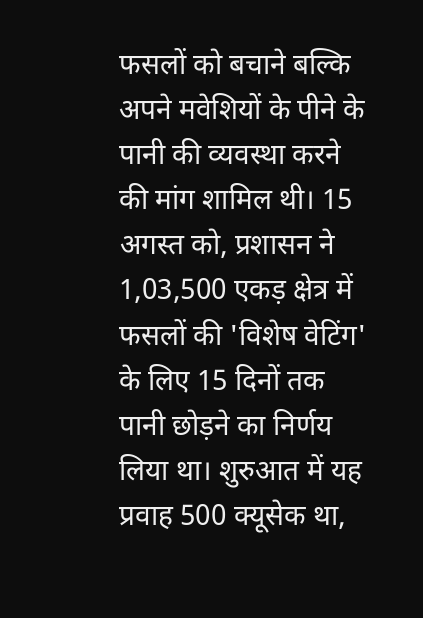फसलों को बचाने बल्कि अपने मवेशियों के पीने के पानी की व्यवस्था करने की मांग शामिल थी। 15 अगस्त को, प्रशासन ने 1,03,500 एकड़ क्षेत्र में फसलों की 'विशेष वेटिंग' के लिए 15 दिनों तक पानी छोड़ने का निर्णय लिया था। शुरुआत में यह प्रवाह 500 क्यूसेक था,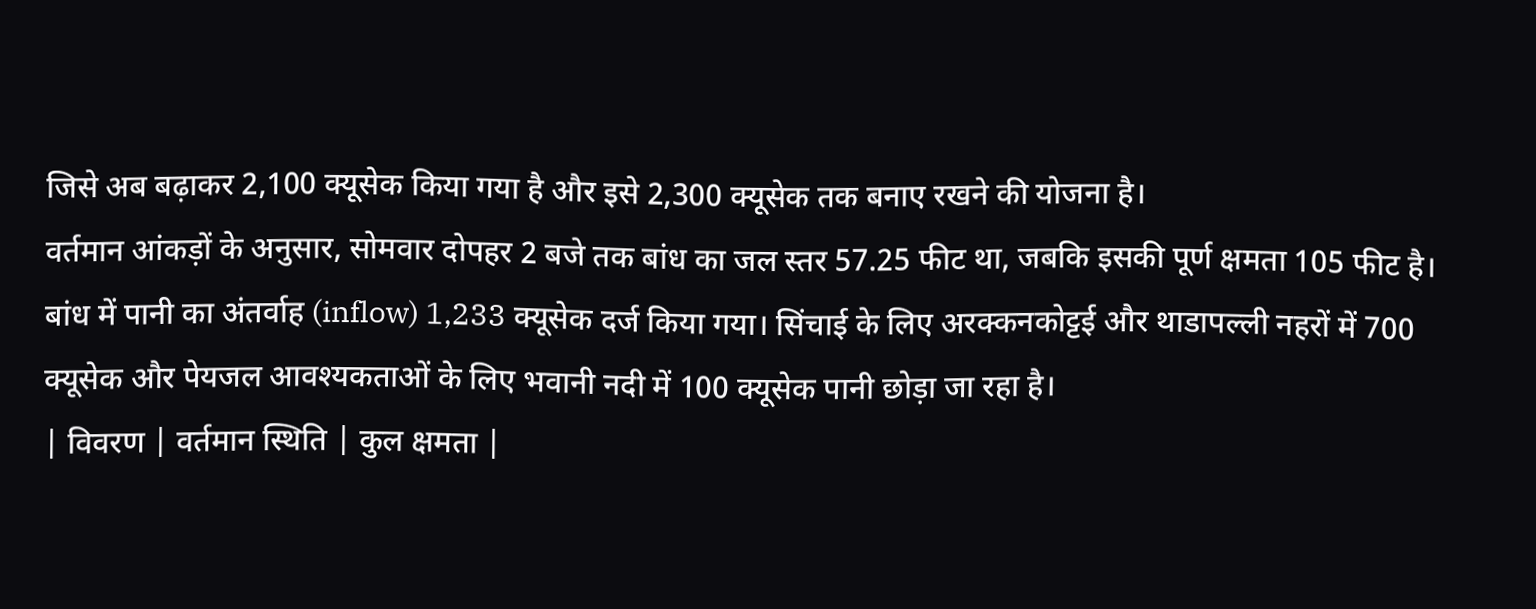जिसे अब बढ़ाकर 2,100 क्यूसेक किया गया है और इसे 2,300 क्यूसेक तक बनाए रखने की योजना है।
वर्तमान आंकड़ों के अनुसार, सोमवार दोपहर 2 बजे तक बांध का जल स्तर 57.25 फीट था, जबकि इसकी पूर्ण क्षमता 105 फीट है। बांध में पानी का अंतर्वाह (inflow) 1,233 क्यूसेक दर्ज किया गया। सिंचाई के लिए अरक्कनकोट्टई और थाडापल्ली नहरों में 700 क्यूसेक और पेयजल आवश्यकताओं के लिए भवानी नदी में 100 क्यूसेक पानी छोड़ा जा रहा है।
| विवरण | वर्तमान स्थिति | कुल क्षमता |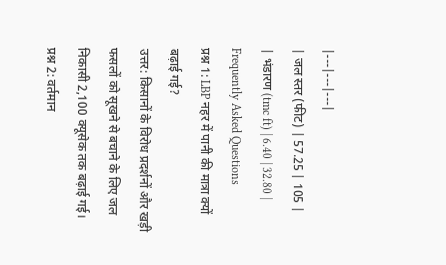|---|---|---|
| जल स्तर (फीट) | 57.25 | 105 |
| भंडारण (tmc ft) | 6.40 | 32.80 |
Frequently Asked Questions
प्रश्न 1: LBP नहर में पानी की मात्रा क्यों बढ़ाई गई?
उत्तर: किसानों के विरोध प्रदर्शनों और खड़ी फसलों को सूखने से बचाने के लिए जल निकासी 2,100 क्यूसेक तक बढ़ाई गई।
प्रश्न 2: वर्तमान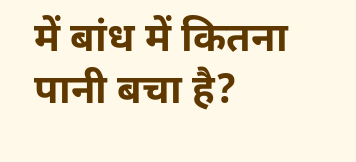में बांध में कितना पानी बचा है?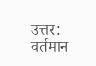उत्तर: वर्तमान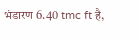भंडारण 6.40 tmc ft है,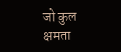जो कुल क्षमता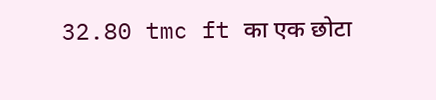32.80 tmc ft का एक छोटा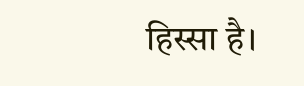हिस्सा है।